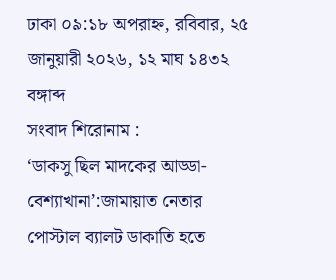ঢাকা ০৯:১৮ অপরাহ্ন, রবিবার, ২৫ জানুয়ারী ২০২৬, ১২ মাঘ ১৪৩২ বঙ্গাব্দ
সংবাদ শিরোনাম :
‘ডাকসু ছিল মাদকের আড্ডা-বেশ্যাখানা’:জামায়াত নেতার পোস্টাল ব্যালট ডাকাতি হতে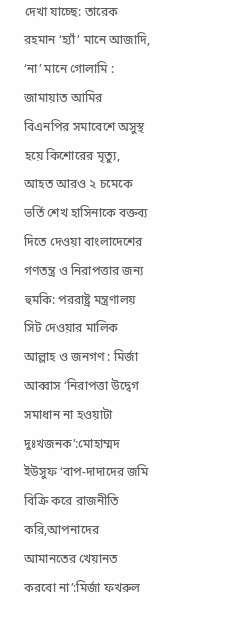দেখা যাচ্ছে: তারেক রহমান ‘হ্যাঁ’ মানে আজাদি, ‘না’ মানে গোলামি : জামায়াত আমির বিএনপির সমাবেশে অসুস্থ হয়ে কিশোরের মৃত্যু, আহত আরও ২ চমেকে ভর্তি শেখ হাসিনাকে বক্তব্য দিতে দেওয়া বাংলাদেশের গণতন্ত্র ও নিরাপত্তার জন্য হুমকি: পররাষ্ট্র মন্ত্রণালয় সিট দেওয়ার মালিক আল্লাহ ও জনগণ : মির্জা আব্বাস ‘নিরাপত্তা উদ্বেগ সমাধান না হওয়াটা দুঃখজনক’:মোহাম্মদ ইউসুফ ‘বাপ-দাদাদের জমি বিক্রি করে রাজনীতি করি,আপনাদের আমানতের খেয়ানত করবো না’:মির্জা ফখরুল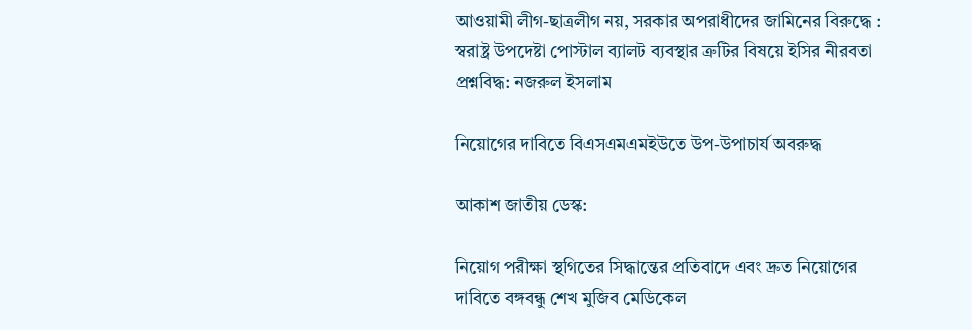আওয়ামী লীগ-ছাত্রলীগ নয়, সরকার অপরাধীদের জামিনের বিরুদ্ধে : স্বরাষ্ট্র উপদেষ্টা পোস্টাল ব্যালট ব্যবস্থার ত্রুটির বিষয়ে ইসির নীরবতা প্রশ্নবিদ্ধ: নজরুল ইসলাম

নিয়োগের দাবিতে বিএসএমএমইউতে উপ-উপাচার্য অবরুদ্ধ

আকাশ জাতীয় ডেস্ক:

নিয়োগ পরীক্ষা স্থগিতের সিদ্ধান্তের প্রতিবাদে এবং দ্রুত নিয়োগের দাবিতে বঙ্গবন্ধু শেখ মুজিব মেডিকেল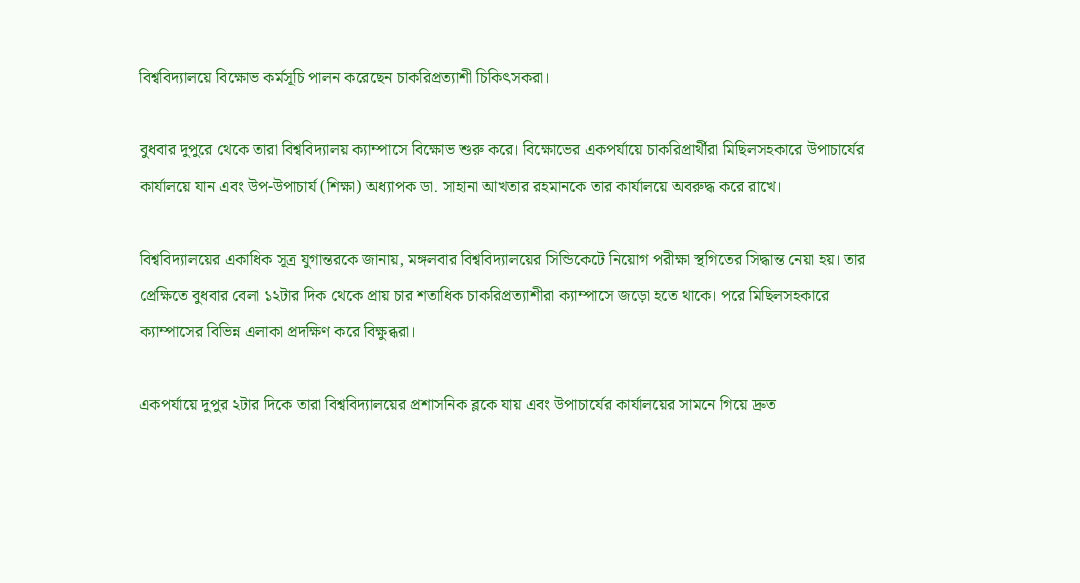বিশ্ববিদ্যালয়ে বিক্ষোভ কর্মসূচি পালন করেছেন চাকরিপ্রত্যাশী চিকিৎসকরা।

বুধবার দুপুরে থেকে তারা বিশ্ববিদ্যালয় ক্যাম্পাসে বিক্ষোভ শুরু করে। বিক্ষোভের একপর্যায়ে চাকরিপ্রার্থীরা মিছিলসহকারে উপাচার্যের কার্যালয়ে যান এবং উপ-উপাচার্য (শিক্ষা) অধ্যাপক ডা. সাহানা আখতার রহমানকে তার কার্যালয়ে অবরুদ্ধ করে রাখে।

বিশ্ববিদ্যালয়ের একাধিক সূত্র যুগান্তরকে জানায়, মঙ্গলবার বিশ্ববিদ্যালয়ের সিন্ডিকেটে নিয়োগ পরীক্ষা স্থগিতের সিদ্ধান্ত নেয়া হয়। তার প্রেক্ষিতে বুধবার বেলা ১২টার দিক থেকে প্রায় চার শতাধিক চাকরিপ্রত্যাশীরা ক্যাম্পাসে জড়ো হতে থাকে। পরে মিছিলসহকারে ক্যাম্পাসের বিভিন্ন এলাকা প্রদক্ষিণ করে বিক্ষুব্ধরা।

একপর্যায়ে দুপুর ২টার দিকে তারা বিশ্ববিদ্যালয়ের প্রশাসনিক ব্লকে যায় এবং উপাচার্যের কার্যালয়ের সামনে গিয়ে দ্রুত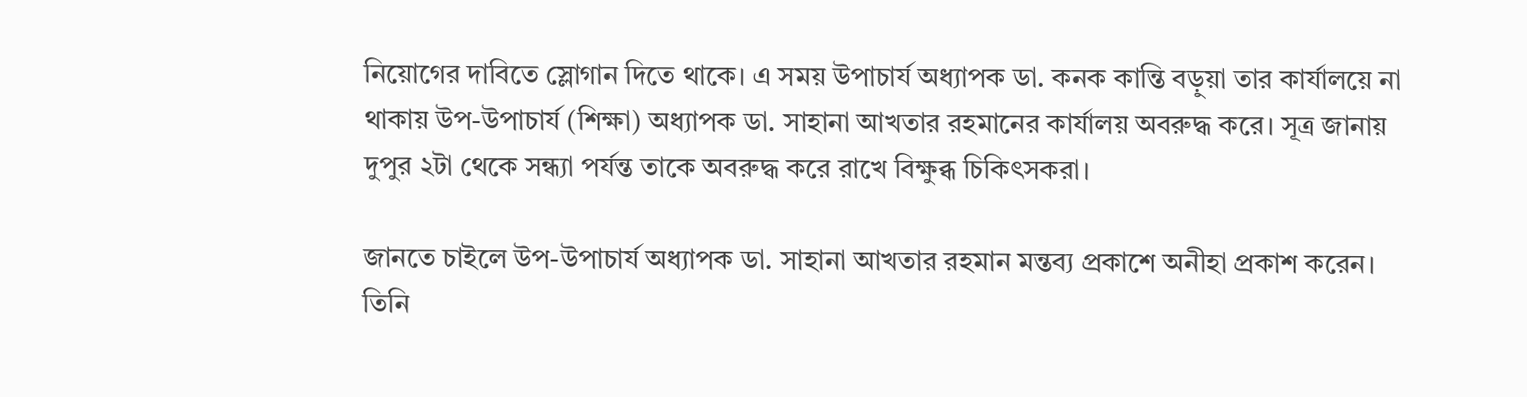নিয়োগের দাবিতে স্লোগান দিতে থাকে। এ সময় উপাচার্য অধ্যাপক ডা. কনক কান্তি বড়ুয়া তার কার্যালয়ে না থাকায় উপ-উপাচার্য (শিক্ষা) অধ্যাপক ডা. সাহানা আখতার রহমানের কার্যালয় অবরুদ্ধ করে। সূত্র জানায় দুপুর ২টা থেকে সন্ধ্যা পর্যন্ত তাকে অবরুদ্ধ করে রাখে বিক্ষুব্ধ চিকিৎসকরা।

জানতে চাইলে উপ-উপাচার্য অধ্যাপক ডা. সাহানা আখতার রহমান মন্তব্য প্রকাশে অনীহা প্রকাশ করেন। তিনি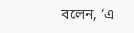বলেন, ‘এ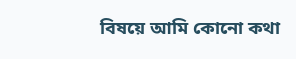বিষয়ে আমি কোনো কথা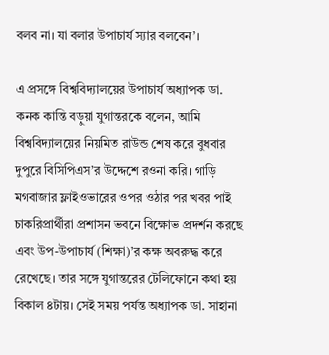বলব না। যা বলার উপাচার্য স্যার বলবেন’।

এ প্রসঙ্গে বিশ্ববিদ্যালয়ের উপাচার্য অধ্যাপক ডা. কনক কান্তি বড়ুয়া যুগান্তরকে বলেন, আমি বিশ্ববিদ্যালয়ের নিয়মিত রাউন্ড শেষ করে বুধবার দুপুরে বিসিপিএস’র উদ্দেশে রওনা করি। গাড়ি মগবাজার ফ্লাইওভারের ওপর ওঠার পর খবর পাই চাকরিপ্রার্থীরা প্রশাসন ভবনে বিক্ষোভ প্রদর্শন করছে এবং উপ-উপাচার্য (শিক্ষা)’র কক্ষ অবরুদ্ধ করে রেখেছে। তার সঙ্গে যুগান্তরের টেলিফোনে কথা হয় বিকাল ৪টায়। সেই সময় পর্যন্ত অধ্যাপক ডা. সাহানা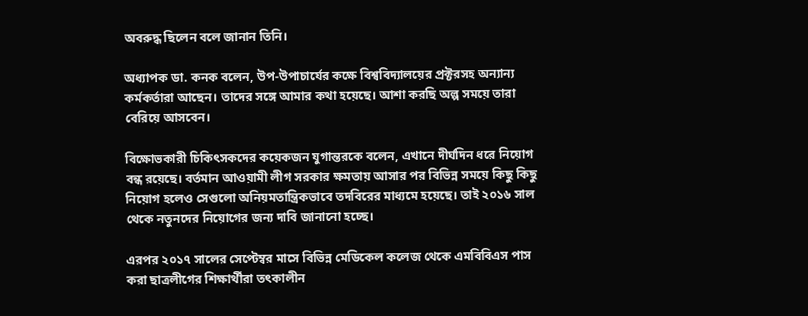অবরুদ্ধ ছিলেন বলে জানান তিনি।

অধ্যাপক ডা. কনক বলেন, উপ-উপাচার্যের কক্ষে বিশ্ববিদ্যালয়ের প্রক্টরসহ অন্যান্য কর্মকর্তারা আছেন। তাদের সঙ্গে আমার কথা হয়েছে। আশা করছি অল্প সময়ে তারা বেরিয়ে আসবেন।

বিক্ষোভকারী চিকিৎসকদের কয়েকজন যুগান্তরকে বলেন, এখানে দীর্ঘদিন ধরে নিয়োগ বন্ধ রয়েছে। বর্তমান আওয়ামী লীগ সরকার ক্ষমতায় আসার পর বিভিন্ন সময়ে কিছু কিছু নিয়োগ হলেও সেগুলো অনিয়মতান্ত্রিকভাবে তদবিরের মাধ্যমে হয়েছে। তাই ২০১৬ সাল থেকে নতুনদের নিয়োগের জন্য দাবি জানানো হচ্ছে।

এরপর ২০১৭ সালের সেপ্টেম্বর মাসে বিভিন্ন মেডিকেল কলেজ থেকে এমবিবিএস পাস করা ছাত্রলীগের শিক্ষার্থীরা তৎকালীন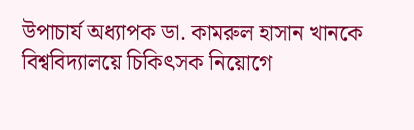উপাচার্য অধ্যাপক ডা. কামরুল হাসান খানকে বিশ্ববিদ্যালয়ে চিকিৎসক নিয়োগে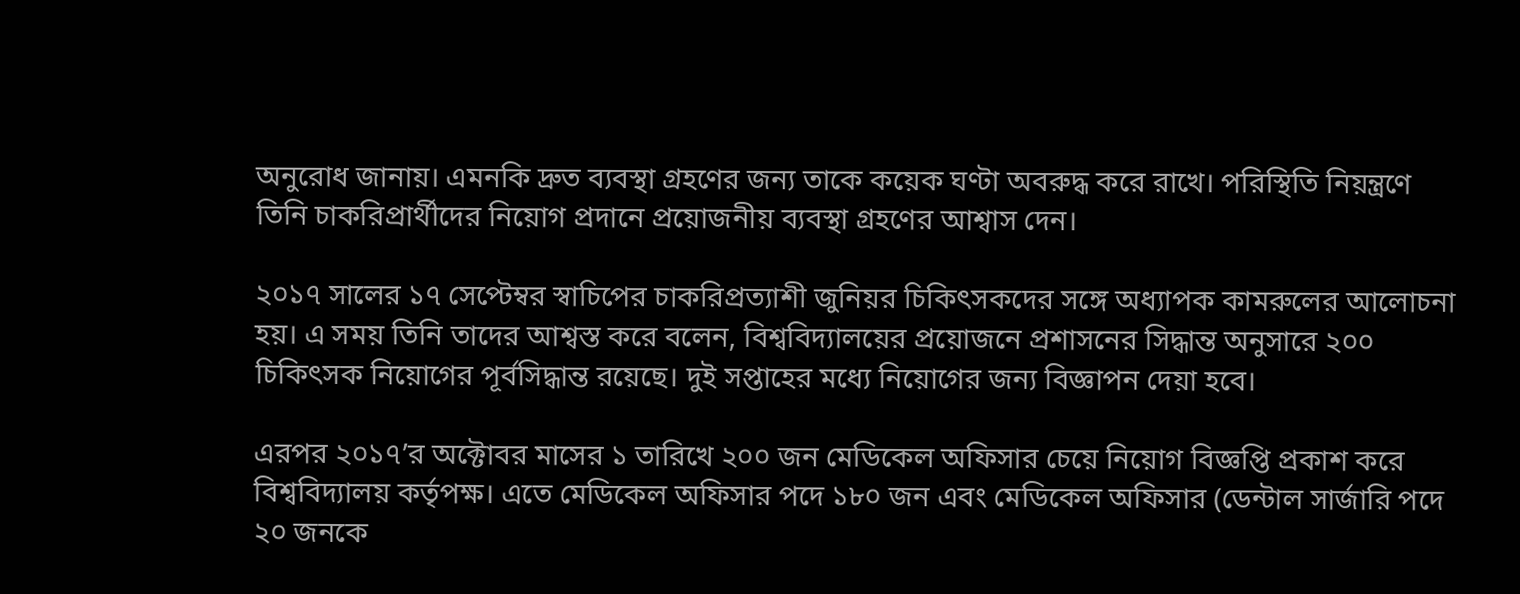অনুরোধ জানায়। এমনকি দ্রুত ব্যবস্থা গ্রহণের জন্য তাকে কয়েক ঘণ্টা অবরুদ্ধ করে রাখে। পরিস্থিতি নিয়ন্ত্রণে তিনি চাকরিপ্রার্থীদের নিয়োগ প্রদানে প্রয়োজনীয় ব্যবস্থা গ্রহণের আশ্বাস দেন।

২০১৭ সালের ১৭ সেপ্টেম্বর স্বাচিপের চাকরিপ্রত্যাশী জুনিয়র চিকিৎসকদের সঙ্গে অধ্যাপক কামরুলের আলোচনা হয়। এ সময় তিনি তাদের আশ্বস্ত করে বলেন, বিশ্ববিদ্যালয়ের প্রয়োজনে প্রশাসনের সিদ্ধান্ত অনুসারে ২০০ চিকিৎসক নিয়োগের পূর্বসিদ্ধান্ত রয়েছে। দুই সপ্তাহের মধ্যে নিয়োগের জন্য বিজ্ঞাপন দেয়া হবে।

এরপর ২০১৭’র অক্টোবর মাসের ১ তারিখে ২০০ জন মেডিকেল অফিসার চেয়ে নিয়োগ বিজ্ঞপ্তি প্রকাশ করে বিশ্ববিদ্যালয় কর্তৃপক্ষ। এতে মেডিকেল অফিসার পদে ১৮০ জন এবং মেডিকেল অফিসার (ডেন্টাল সার্জারি পদে ২০ জনকে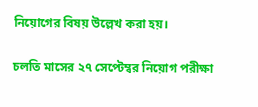নিয়োগের বিষয় উল্লেখ করা হয়।

চলতি মাসের ২৭ সেপ্টেম্বর নিয়োগ পরীক্ষা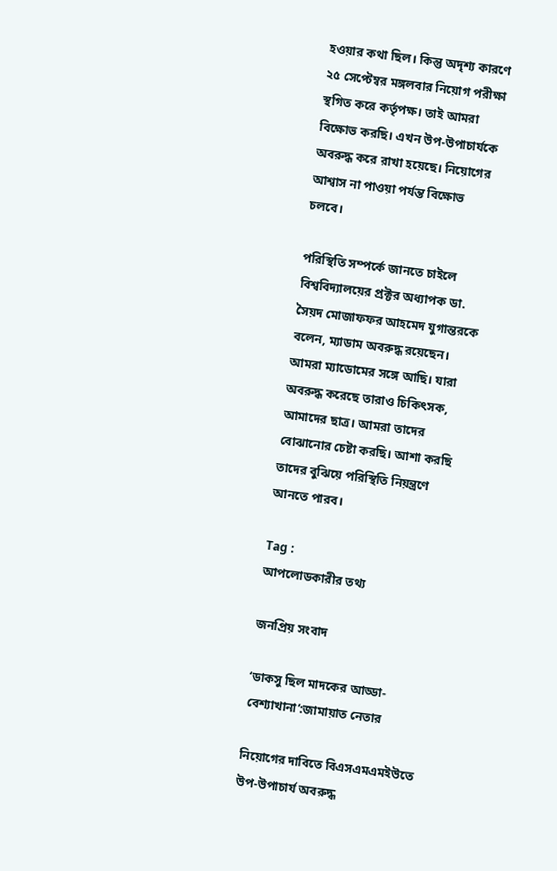হওয়ার কথা ছিল। কিন্তু অদৃশ্য কারণে ২৫ সেপ্টেম্বর মঙ্গলবার নিয়োগ পরীক্ষা স্থগিত করে কর্তৃপক্ষ। তাই আমরা বিক্ষোভ করছি। এখন উপ-উপাচার্যকে অবরুদ্ধ করে রাখা হয়েছে। নিয়োগের আশ্বাস না পাওয়া পর্যন্ত বিক্ষোভ চলবে।

পরিস্থিতি সম্পর্কে জানতে চাইলে বিশ্ববিদ্যালয়ের প্রক্টর অধ্যাপক ডা. সৈয়দ মোজাফফর আহমেদ যুগান্তরকে বলেন, ম্যাডাম অবরুদ্ধ রয়েছেন। আমরা ম্যাডোমের সঙ্গে আছি। যারা অবরুদ্ধ করেছে তারাও চিকিৎসক, আমাদের ছাত্র। আমরা তাদের বোঝানোর চেষ্টা করছি। আশা করছি তাদের বুঝিয়ে পরিস্থিতি নিয়ন্ত্রণে আনতে পারব।

Tag :
আপলোডকারীর তথ্য

জনপ্রিয় সংবাদ

‘ডাকসু ছিল মাদকের আড্ডা-বেশ্যাখানা’:জামায়াত নেতার

নিয়োগের দাবিতে বিএসএমএমইউতে উপ-উপাচার্য অবরুদ্ধ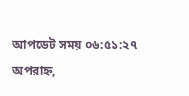আপডেট সময় ০৬:৫১:২৭ অপরাহ্ন,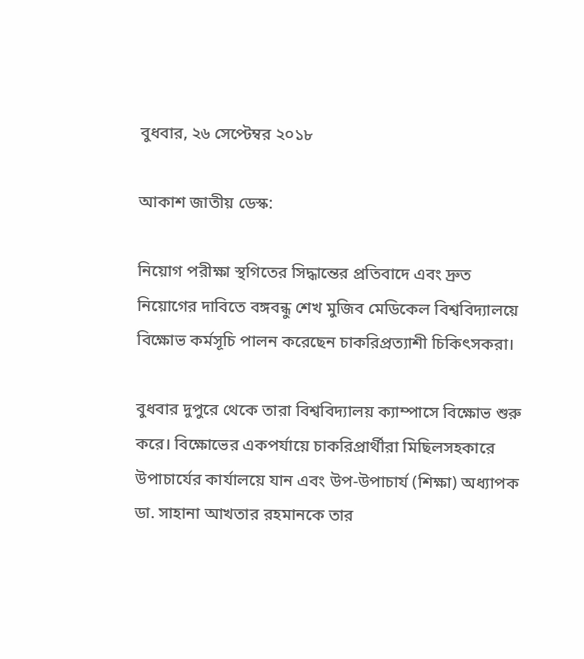বুধবার, ২৬ সেপ্টেম্বর ২০১৮

আকাশ জাতীয় ডেস্ক:

নিয়োগ পরীক্ষা স্থগিতের সিদ্ধান্তের প্রতিবাদে এবং দ্রুত নিয়োগের দাবিতে বঙ্গবন্ধু শেখ মুজিব মেডিকেল বিশ্ববিদ্যালয়ে বিক্ষোভ কর্মসূচি পালন করেছেন চাকরিপ্রত্যাশী চিকিৎসকরা।

বুধবার দুপুরে থেকে তারা বিশ্ববিদ্যালয় ক্যাম্পাসে বিক্ষোভ শুরু করে। বিক্ষোভের একপর্যায়ে চাকরিপ্রার্থীরা মিছিলসহকারে উপাচার্যের কার্যালয়ে যান এবং উপ-উপাচার্য (শিক্ষা) অধ্যাপক ডা. সাহানা আখতার রহমানকে তার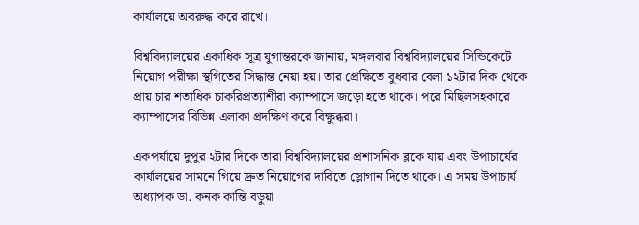কার্যালয়ে অবরুদ্ধ করে রাখে।

বিশ্ববিদ্যালয়ের একাধিক সূত্র যুগান্তরকে জানায়, মঙ্গলবার বিশ্ববিদ্যালয়ের সিন্ডিকেটে নিয়োগ পরীক্ষা স্থগিতের সিদ্ধান্ত নেয়া হয়। তার প্রেক্ষিতে বুধবার বেলা ১২টার দিক থেকে প্রায় চার শতাধিক চাকরিপ্রত্যাশীরা ক্যাম্পাসে জড়ো হতে থাকে। পরে মিছিলসহকারে ক্যাম্পাসের বিভিন্ন এলাকা প্রদক্ষিণ করে বিক্ষুব্ধরা।

একপর্যায়ে দুপুর ২টার দিকে তারা বিশ্ববিদ্যালয়ের প্রশাসনিক ব্লকে যায় এবং উপাচার্যের কার্যালয়ের সামনে গিয়ে দ্রুত নিয়োগের দাবিতে স্লোগান দিতে থাকে। এ সময় উপাচার্য অধ্যাপক ডা. কনক কান্তি বড়ুয়া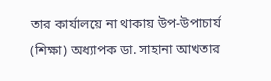তার কার্যালয়ে না থাকায় উপ-উপাচার্য (শিক্ষা) অধ্যাপক ডা. সাহানা আখতার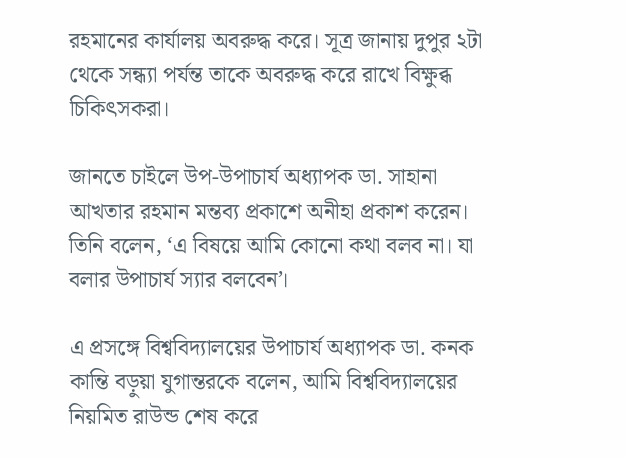রহমানের কার্যালয় অবরুদ্ধ করে। সূত্র জানায় দুপুর ২টা থেকে সন্ধ্যা পর্যন্ত তাকে অবরুদ্ধ করে রাখে বিক্ষুব্ধ চিকিৎসকরা।

জানতে চাইলে উপ-উপাচার্য অধ্যাপক ডা. সাহানা আখতার রহমান মন্তব্য প্রকাশে অনীহা প্রকাশ করেন। তিনি বলেন, ‘এ বিষয়ে আমি কোনো কথা বলব না। যা বলার উপাচার্য স্যার বলবেন’।

এ প্রসঙ্গে বিশ্ববিদ্যালয়ের উপাচার্য অধ্যাপক ডা. কনক কান্তি বড়ুয়া যুগান্তরকে বলেন, আমি বিশ্ববিদ্যালয়ের নিয়মিত রাউন্ড শেষ করে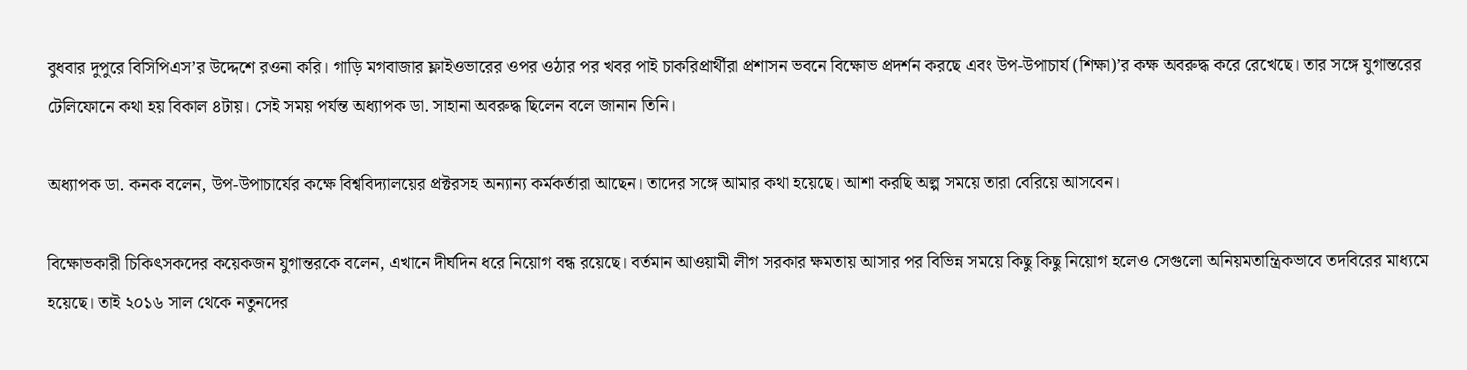বুধবার দুপুরে বিসিপিএস’র উদ্দেশে রওনা করি। গাড়ি মগবাজার ফ্লাইওভারের ওপর ওঠার পর খবর পাই চাকরিপ্রার্থীরা প্রশাসন ভবনে বিক্ষোভ প্রদর্শন করছে এবং উপ-উপাচার্য (শিক্ষা)’র কক্ষ অবরুদ্ধ করে রেখেছে। তার সঙ্গে যুগান্তরের টেলিফোনে কথা হয় বিকাল ৪টায়। সেই সময় পর্যন্ত অধ্যাপক ডা. সাহানা অবরুদ্ধ ছিলেন বলে জানান তিনি।

অধ্যাপক ডা. কনক বলেন, উপ-উপাচার্যের কক্ষে বিশ্ববিদ্যালয়ের প্রক্টরসহ অন্যান্য কর্মকর্তারা আছেন। তাদের সঙ্গে আমার কথা হয়েছে। আশা করছি অল্প সময়ে তারা বেরিয়ে আসবেন।

বিক্ষোভকারী চিকিৎসকদের কয়েকজন যুগান্তরকে বলেন, এখানে দীর্ঘদিন ধরে নিয়োগ বন্ধ রয়েছে। বর্তমান আওয়ামী লীগ সরকার ক্ষমতায় আসার পর বিভিন্ন সময়ে কিছু কিছু নিয়োগ হলেও সেগুলো অনিয়মতান্ত্রিকভাবে তদবিরের মাধ্যমে হয়েছে। তাই ২০১৬ সাল থেকে নতুনদের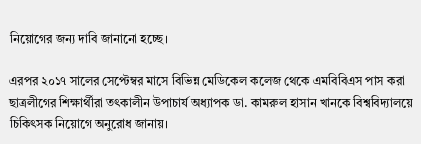নিয়োগের জন্য দাবি জানানো হচ্ছে।

এরপর ২০১৭ সালের সেপ্টেম্বর মাসে বিভিন্ন মেডিকেল কলেজ থেকে এমবিবিএস পাস করা ছাত্রলীগের শিক্ষার্থীরা তৎকালীন উপাচার্য অধ্যাপক ডা. কামরুল হাসান খানকে বিশ্ববিদ্যালয়ে চিকিৎসক নিয়োগে অনুরোধ জানায়।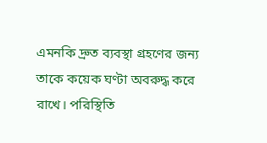এমনকি দ্রুত ব্যবস্থা গ্রহণের জন্য তাকে কয়েক ঘণ্টা অবরুদ্ধ করে রাখে। পরিস্থিতি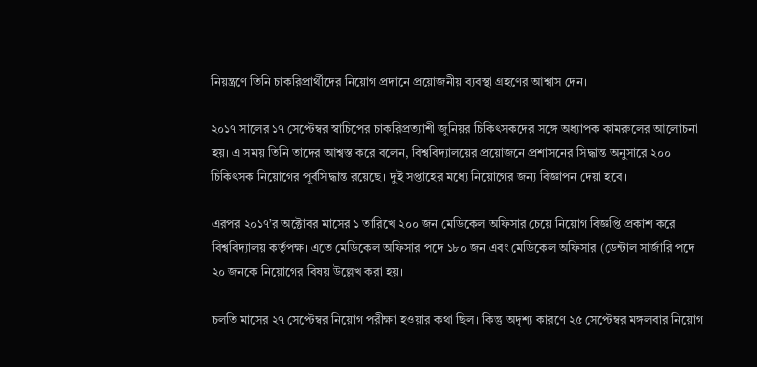নিয়ন্ত্রণে তিনি চাকরিপ্রার্থীদের নিয়োগ প্রদানে প্রয়োজনীয় ব্যবস্থা গ্রহণের আশ্বাস দেন।

২০১৭ সালের ১৭ সেপ্টেম্বর স্বাচিপের চাকরিপ্রত্যাশী জুনিয়র চিকিৎসকদের সঙ্গে অধ্যাপক কামরুলের আলোচনা হয়। এ সময় তিনি তাদের আশ্বস্ত করে বলেন, বিশ্ববিদ্যালয়ের প্রয়োজনে প্রশাসনের সিদ্ধান্ত অনুসারে ২০০ চিকিৎসক নিয়োগের পূর্বসিদ্ধান্ত রয়েছে। দুই সপ্তাহের মধ্যে নিয়োগের জন্য বিজ্ঞাপন দেয়া হবে।

এরপর ২০১৭’র অক্টোবর মাসের ১ তারিখে ২০০ জন মেডিকেল অফিসার চেয়ে নিয়োগ বিজ্ঞপ্তি প্রকাশ করে বিশ্ববিদ্যালয় কর্তৃপক্ষ। এতে মেডিকেল অফিসার পদে ১৮০ জন এবং মেডিকেল অফিসার (ডেন্টাল সার্জারি পদে ২০ জনকে নিয়োগের বিষয় উল্লেখ করা হয়।

চলতি মাসের ২৭ সেপ্টেম্বর নিয়োগ পরীক্ষা হওয়ার কথা ছিল। কিন্তু অদৃশ্য কারণে ২৫ সেপ্টেম্বর মঙ্গলবার নিয়োগ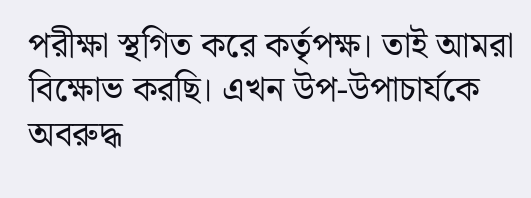পরীক্ষা স্থগিত করে কর্তৃপক্ষ। তাই আমরা বিক্ষোভ করছি। এখন উপ-উপাচার্যকে অবরুদ্ধ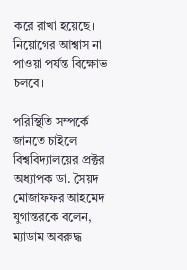করে রাখা হয়েছে। নিয়োগের আশ্বাস না পাওয়া পর্যন্ত বিক্ষোভ চলবে।

পরিস্থিতি সম্পর্কে জানতে চাইলে বিশ্ববিদ্যালয়ের প্রক্টর অধ্যাপক ডা. সৈয়দ মোজাফফর আহমেদ যুগান্তরকে বলেন, ম্যাডাম অবরুদ্ধ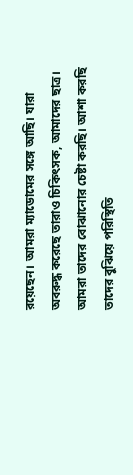রয়েছেন। আমরা ম্যাডোমের সঙ্গে আছি। যারা অবরুদ্ধ করেছে তারাও চিকিৎসক, আমাদের ছাত্র। আমরা তাদের বোঝানোর চেষ্টা করছি। আশা করছি তাদের বুঝিয়ে পরিস্থিতি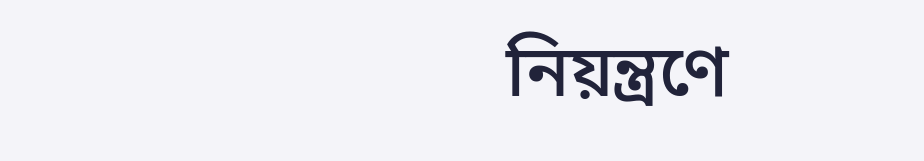নিয়ন্ত্রণে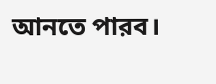আনতে পারব।